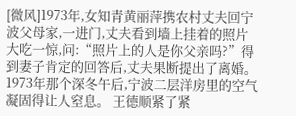[微风]1973年,女知青黄丽萍携农村丈夫回宁波父母家,一进门,丈夫看到墙上挂着的照片大吃一惊,问:“照片上的人是你父亲吗?”得到妻子肯定的回答后,丈夫果断提出了离婚。 1973年那个深冬午后,宁波二层洋房里的空气凝固得让人窒息。 王德顺紧了紧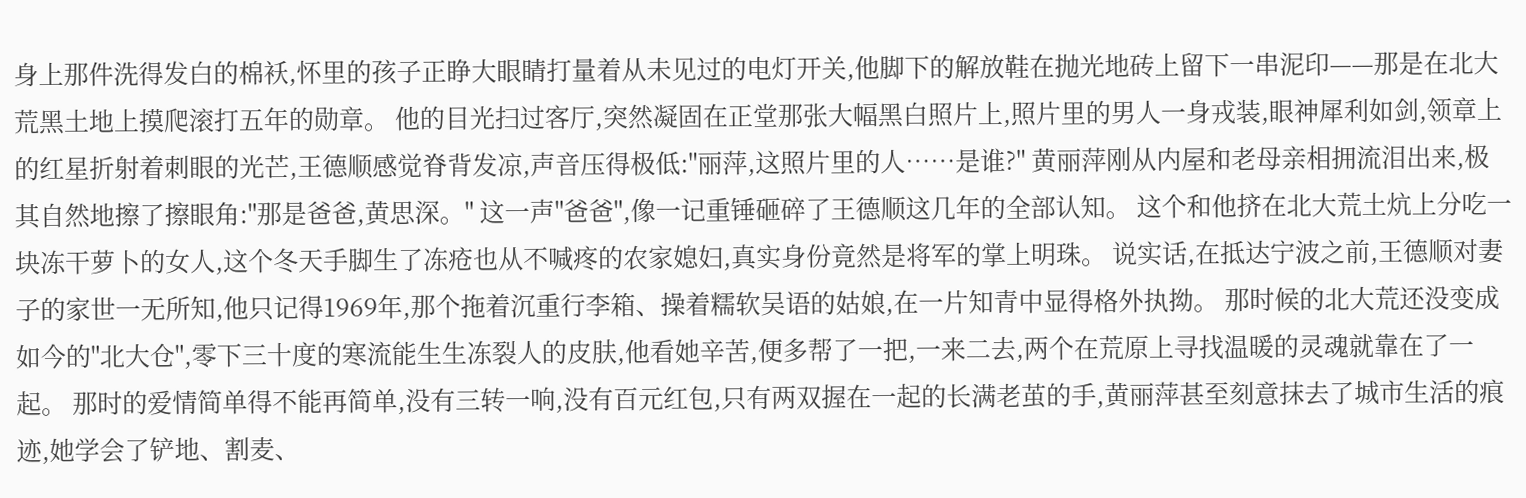身上那件洗得发白的棉袄,怀里的孩子正睁大眼睛打量着从未见过的电灯开关,他脚下的解放鞋在抛光地砖上留下一串泥印——那是在北大荒黑土地上摸爬滚打五年的勋章。 他的目光扫过客厅,突然凝固在正堂那张大幅黑白照片上,照片里的男人一身戎装,眼神犀利如剑,领章上的红星折射着刺眼的光芒,王德顺感觉脊背发凉,声音压得极低:"丽萍,这照片里的人……是谁?" 黄丽萍刚从内屋和老母亲相拥流泪出来,极其自然地擦了擦眼角:"那是爸爸,黄思深。" 这一声"爸爸",像一记重锤砸碎了王德顺这几年的全部认知。 这个和他挤在北大荒土炕上分吃一块冻干萝卜的女人,这个冬天手脚生了冻疮也从不喊疼的农家媳妇,真实身份竟然是将军的掌上明珠。 说实话,在抵达宁波之前,王德顺对妻子的家世一无所知,他只记得1969年,那个拖着沉重行李箱、操着糯软吴语的姑娘,在一片知青中显得格外执拗。 那时候的北大荒还没变成如今的"北大仓",零下三十度的寒流能生生冻裂人的皮肤,他看她辛苦,便多帮了一把,一来二去,两个在荒原上寻找温暖的灵魂就靠在了一起。 那时的爱情简单得不能再简单,没有三转一响,没有百元红包,只有两双握在一起的长满老茧的手,黄丽萍甚至刻意抹去了城市生活的痕迹,她学会了铲地、割麦、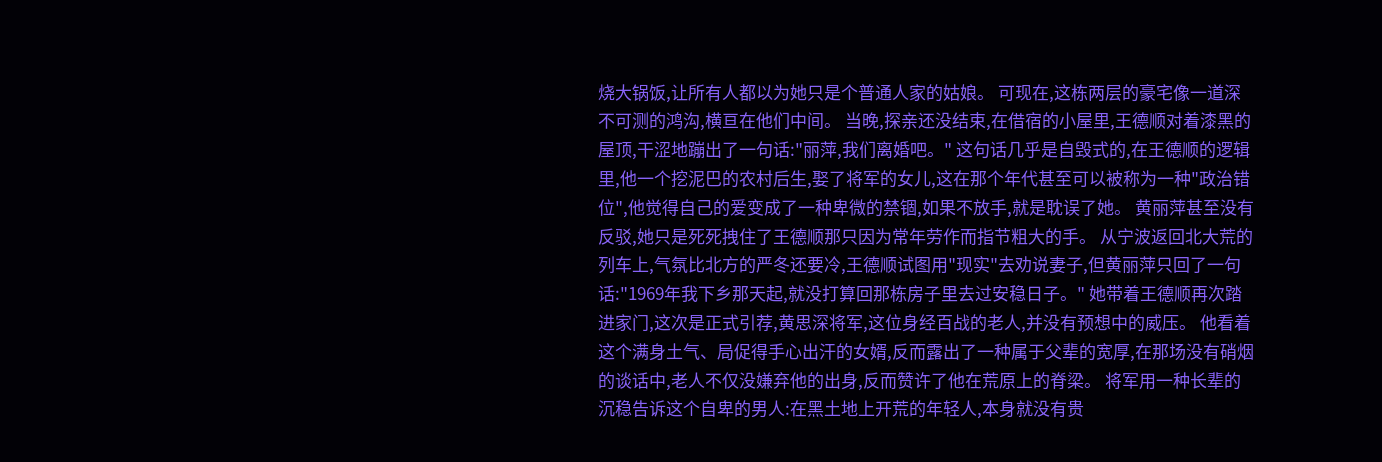烧大锅饭,让所有人都以为她只是个普通人家的姑娘。 可现在,这栋两层的豪宅像一道深不可测的鸿沟,横亘在他们中间。 当晚,探亲还没结束,在借宿的小屋里,王德顺对着漆黑的屋顶,干涩地蹦出了一句话:"丽萍,我们离婚吧。" 这句话几乎是自毁式的,在王德顺的逻辑里,他一个挖泥巴的农村后生,娶了将军的女儿,这在那个年代甚至可以被称为一种"政治错位",他觉得自己的爱变成了一种卑微的禁锢,如果不放手,就是耽误了她。 黄丽萍甚至没有反驳,她只是死死拽住了王德顺那只因为常年劳作而指节粗大的手。 从宁波返回北大荒的列车上,气氛比北方的严冬还要冷,王德顺试图用"现实"去劝说妻子,但黄丽萍只回了一句话:"1969年我下乡那天起,就没打算回那栋房子里去过安稳日子。" 她带着王德顺再次踏进家门,这次是正式引荐,黄思深将军,这位身经百战的老人,并没有预想中的威压。 他看着这个满身土气、局促得手心出汗的女婿,反而露出了一种属于父辈的宽厚,在那场没有硝烟的谈话中,老人不仅没嫌弃他的出身,反而赞许了他在荒原上的脊梁。 将军用一种长辈的沉稳告诉这个自卑的男人:在黑土地上开荒的年轻人,本身就没有贵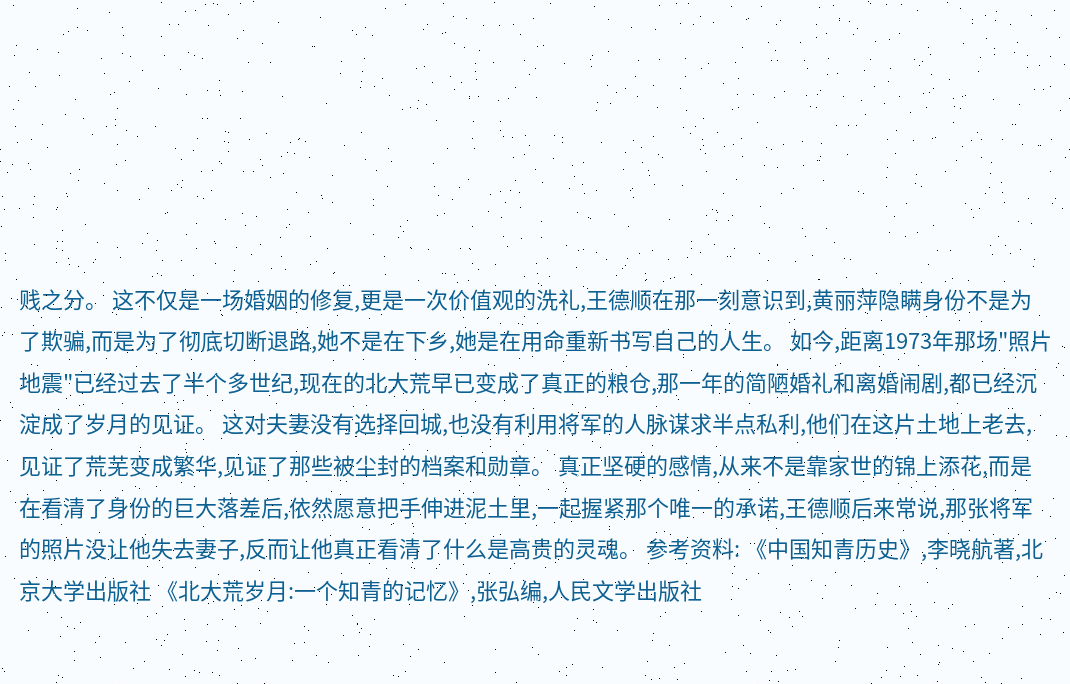贱之分。 这不仅是一场婚姻的修复,更是一次价值观的洗礼,王德顺在那一刻意识到,黄丽萍隐瞒身份不是为了欺骗,而是为了彻底切断退路,她不是在下乡,她是在用命重新书写自己的人生。 如今,距离1973年那场"照片地震"已经过去了半个多世纪,现在的北大荒早已变成了真正的粮仓,那一年的简陋婚礼和离婚闹剧,都已经沉淀成了岁月的见证。 这对夫妻没有选择回城,也没有利用将军的人脉谋求半点私利,他们在这片土地上老去,见证了荒芜变成繁华,见证了那些被尘封的档案和勋章。 真正坚硬的感情,从来不是靠家世的锦上添花,而是在看清了身份的巨大落差后,依然愿意把手伸进泥土里,一起握紧那个唯一的承诺,王德顺后来常说,那张将军的照片没让他失去妻子,反而让他真正看清了什么是高贵的灵魂。 参考资料: 《中国知青历史》,李晓航著,北京大学出版社 《北大荒岁月:一个知青的记忆》,张弘编,人民文学出版社